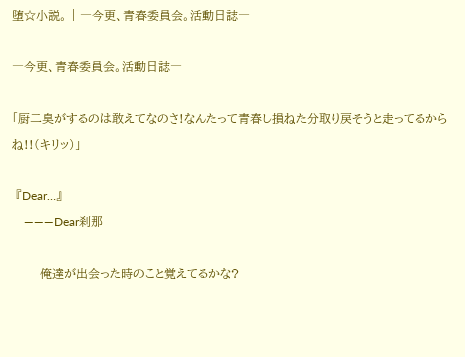堕☆小説。 | ―今更、青春委員会。活動日誌―

―今更、青春委員会。活動日誌―

「厨二臭がするのは敢えてなのさ!なんたって青春し損ねた分取り戻そうと走ってるからね!!(キリッ)」

 『Dear…』
    ―――Dear刹那

       俺達が出会った時のこと覚えてるかな?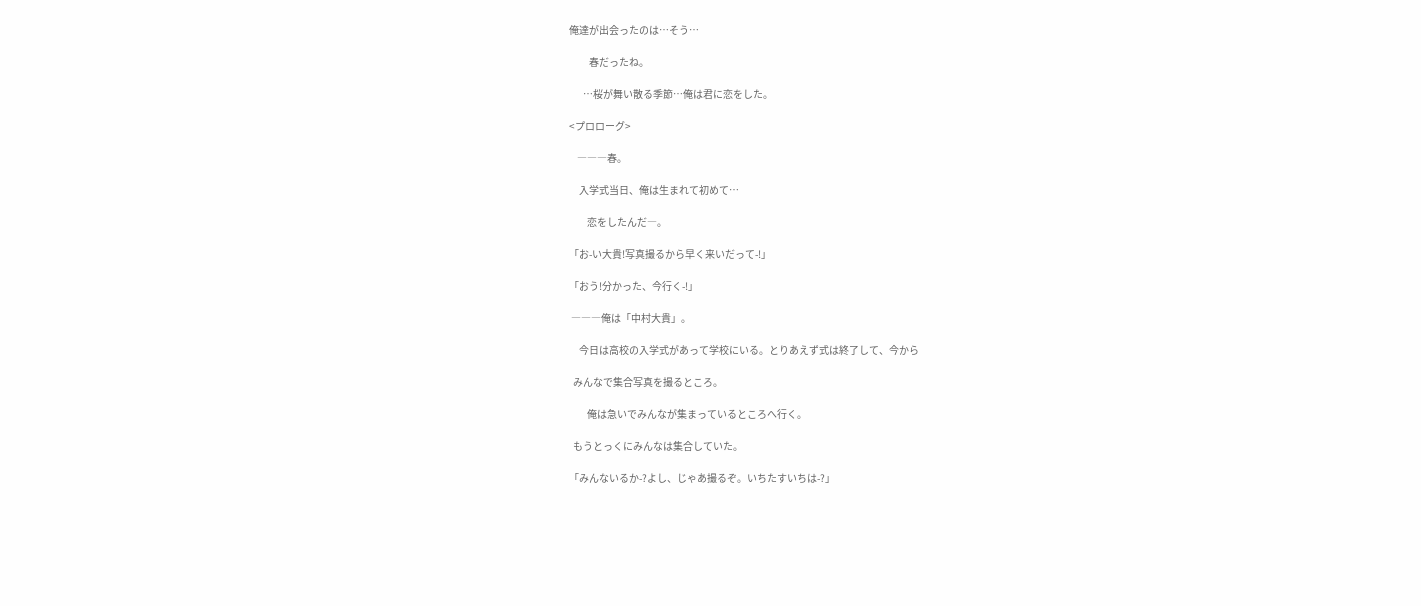俺達が出会ったのは…そう…

          春だったね。

       …桜が舞い散る季節…俺は君に恋をした。

<プロローグ>

    ―――春。

     入学式当日、俺は生まれて初めて…

         恋をしたんだ―。

「お-い大貴!写真撮るから早く来いだって-!」

「おう!分かった、今行く-!」

 ―――俺は「中村大貴」。

     今日は高校の入学式があって学校にいる。とりあえず式は終了して、今から

  みんなで集合写真を撮るところ。

         俺は急いでみんなが集まっているところへ行く。

  もうとっくにみんなは集合していた。

「みんないるか-?よし、じゃあ撮るぞ。いちたすいちは-?」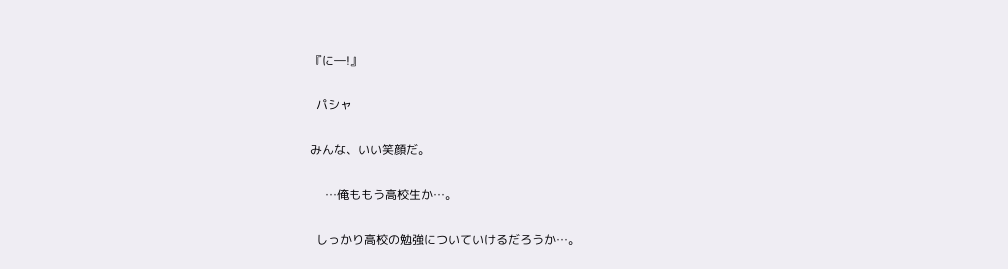『に―!』

  パシャ

みんな、いい笑顔だ。

     …俺ももう高校生か…。

  しっかり高校の勉強についていけるだろうか…。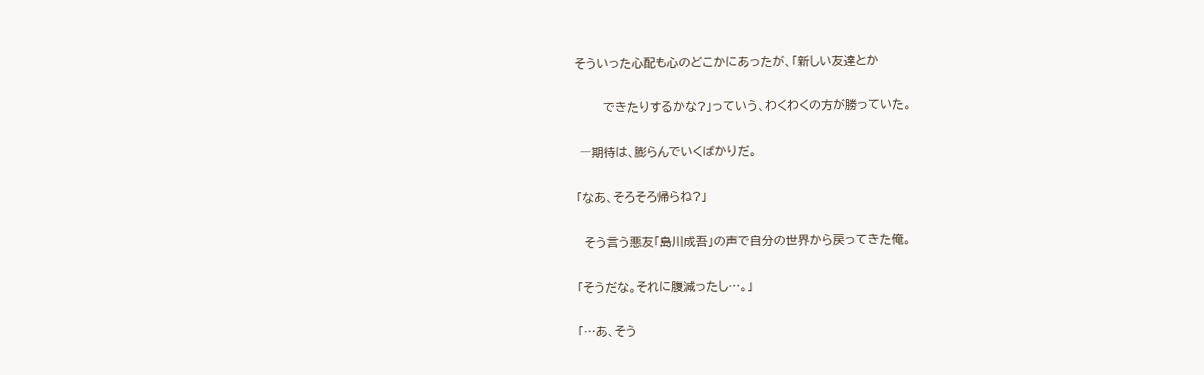そういった心配も心のどこかにあったが、「新しい友達とか

       できたりするかな?」っていう、わくわくの方が勝っていた。

 ―期待は、膨らんでいくばかりだ。

「なあ、そろそろ帰らね?」

  そう言う悪友「島川成吾」の声で自分の世界から戻ってきた俺。

「そうだな。それに腹減ったし…。」

「…あ、そう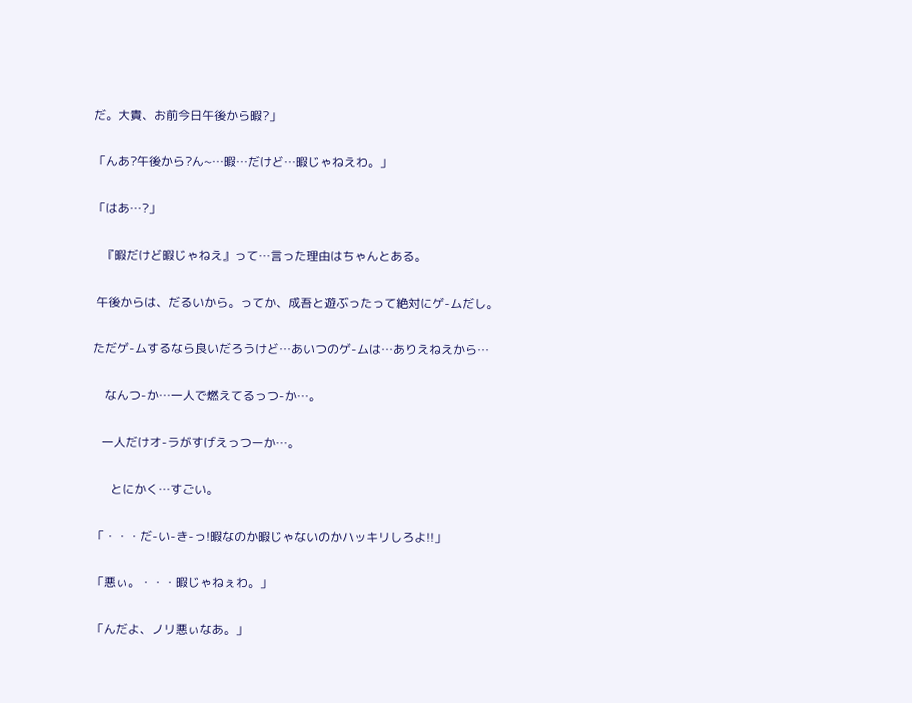だ。大貴、お前今日午後から暇?」

「んあ?午後から?ん~…暇…だけど…暇じゃねえわ。」

「はあ…?」

   『暇だけど暇じゃねえ』って…言った理由はちゃんとある。

 午後からは、だるいから。ってか、成吾と遊ぶったって絶対にゲ-ムだし。

ただゲ-ムするなら良いだろうけど…あいつのゲ-ムは…ありえねえから…

    なんつ-か…一人で燃えてるっつ-か…。

   一人だけオ-ラがすげえっつーか…。

      とにかく…すごい。

「・・・だ-い-き-っ!暇なのか暇じゃないのかハッキリしろよ!!」

「悪ぃ。・・・暇じゃねぇわ。」

「んだよ、ノリ悪ぃなあ。」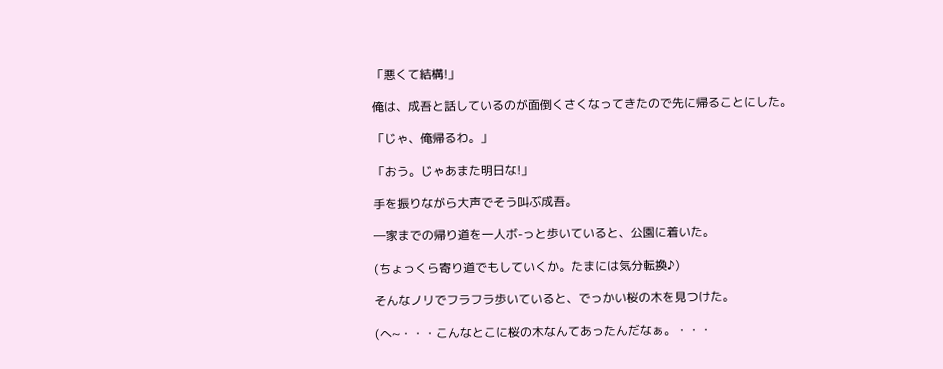「悪くて結構!」

俺は、成吾と話しているのが面倒くさくなってきたので先に帰ることにした。

「じゃ、俺帰るわ。」

「おう。じゃあまた明日な!」

手を振りながら大声でそう叫ぶ成吾。

―家までの帰り道を一人ボ-っと歩いていると、公園に着いた。

(ちょっくら寄り道でもしていくか。たまには気分転換♪)

そんなノリでフラフラ歩いていると、でっかい桜の木を見つけた。

(へ~・・・こんなとこに桜の木なんてあったんだなぁ。・・・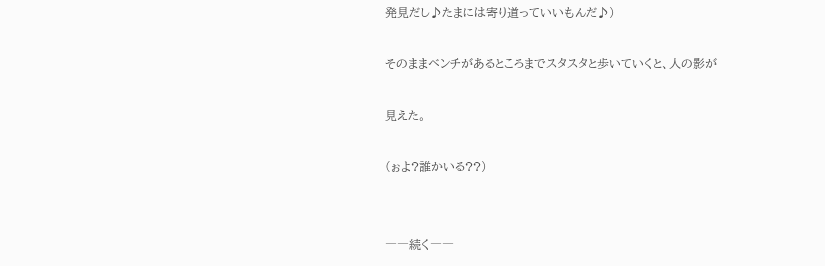発見だし♪たまには寄り道っていいもんだ♪)

そのままベンチがあるところまでスタスタと歩いていくと、人の影が

見えた。

(ぉよ?誰かいる??)


――続く――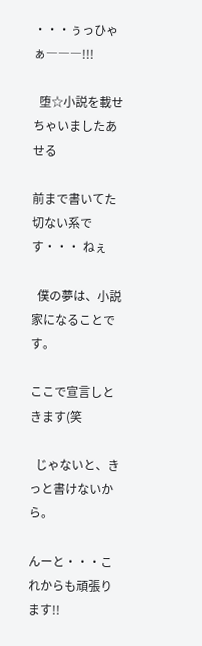・・・ぅっひゃぁ―――!!!

  堕☆小説を載せちゃいましたあせる

前まで書いてた切ない系です・・・ ねぇ

  僕の夢は、小説家になることです。

ここで宣言しときます(笑

  じゃないと、きっと書けないから。

んーと・・・これからも頑張ります!!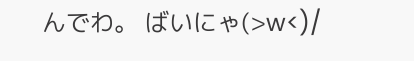んでわ。 ばいにゃ(>w<)/